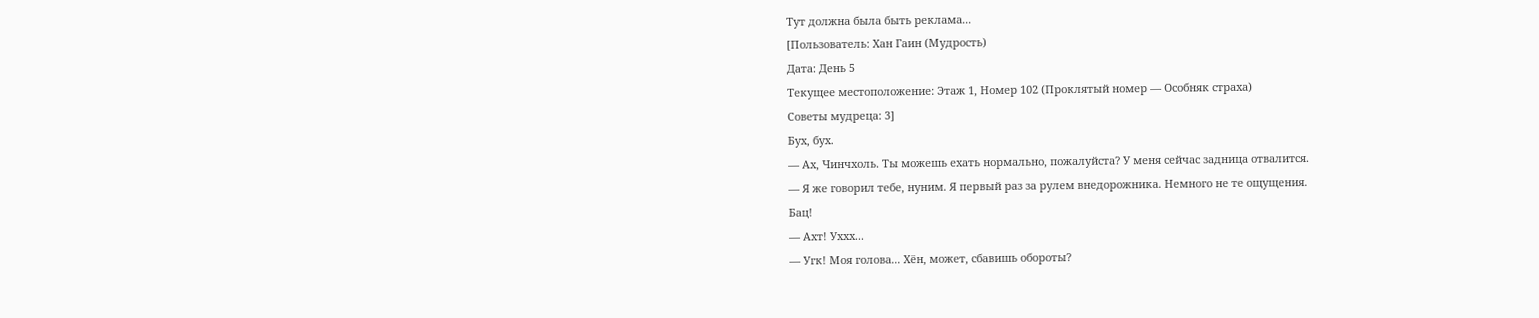Тут должна была быть реклама...
[Пользователь: Хан Гаин (Мудрость)
Дата: День 5
Текущее местоположение: Этаж 1, Номер 102 (Проклятый номер — Особняк страха)
Советы мудреца: 3]
Бух, бух.
— Ах, Чинчхоль. Ты можешь ехать нормально, пожалуйста? У меня сейчас задница отвалится.
— Я же говорил тебе, нуним. Я первый раз за рулем внедорожника. Немного не те ощущения.
Бац!
— Ахт! Уххх...
— Угк! Моя голова... Хён, может, сбавишь обороты?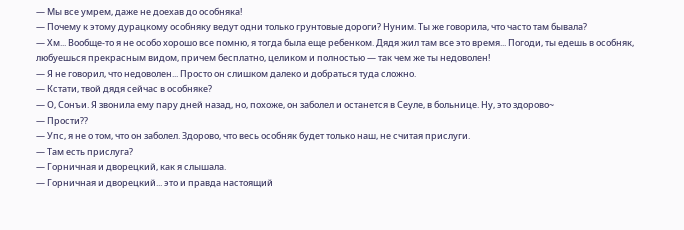— Мы все умрем, даже не доехав до особняка!
— Почему к этому дурацкому особняку ведут одни только грунтовые дороги? Нуним. Ты же говорила, что часто там бывала?
— Хм... Вообще-то я не особо хорошо все помню, я тогда была еще ребенком. Дядя жил там все это время... Погоди, ты едешь в особняк, любуешься прекрасным видом, причем бесплатно, целиком и полностью — так чем же ты недоволен!
— Я не говорил, что недоволен... Просто он слишком далеко и добраться туда сложно.
— Кстати, твой дядя сейчас в особняке?
— О, Сонъи. Я звонила ему пару дней назад, но, похоже, он заболел и останется в Сеуле, в больнице. Ну, это здорово~
— Прости??
— Упс, я не о том, что он заболел. Здорово, что весь особняк будет только наш, не считая прислуги.
— Там есть прислуга?
— Горничная и дворецкий, как я слышала.
— Горничная и дворецкий... это и правда настоящий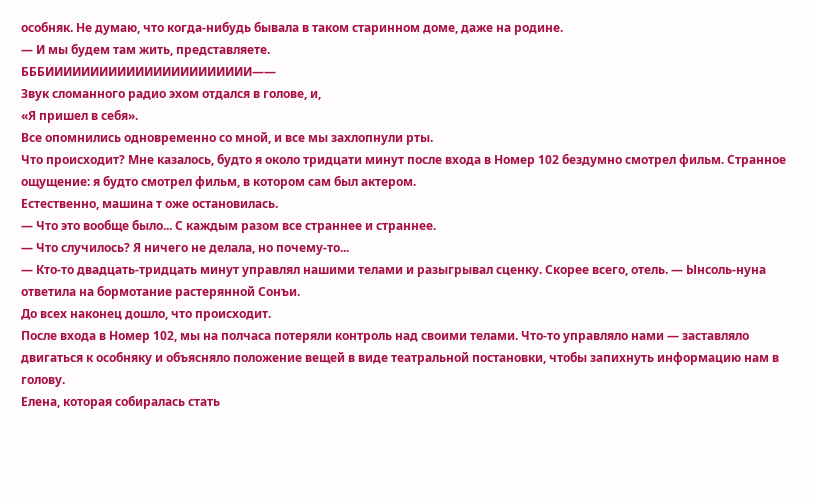особняк. Не думаю, что когда-нибудь бывала в таком старинном доме, даже на родине.
— И мы будем там жить, представляете.
БББИИИИИИИИИИИИИИИИИИИИИИИ——
Звук сломанного радио эхом отдался в голове, и,
«Я пришел в себя».
Все опомнились одновременно со мной, и все мы захлопнули рты.
Что происходит? Мне казалось, будто я около тридцати минут после входа в Номер 102 бездумно смотрел фильм. Странное ощущение: я будто смотрел фильм, в котором сам был актером.
Естественно, машина т оже остановилась.
— Что это вообще было... С каждым разом все страннее и страннее.
— Что случилось? Я ничего не делала, но почему-то...
— Кто-то двадцать-тридцать минут управлял нашими телами и разыгрывал сценку. Скорее всего, отель. — Ынсоль-нуна ответила на бормотание растерянной Сонъи.
До всех наконец дошло, что происходит.
После входа в Номер 102, мы на полчаса потеряли контроль над своими телами. Что-то управляло нами — заставляло двигаться к особняку и объясняло положение вещей в виде театральной постановки, чтобы запихнуть информацию нам в голову.
Елена, которая собиралась стать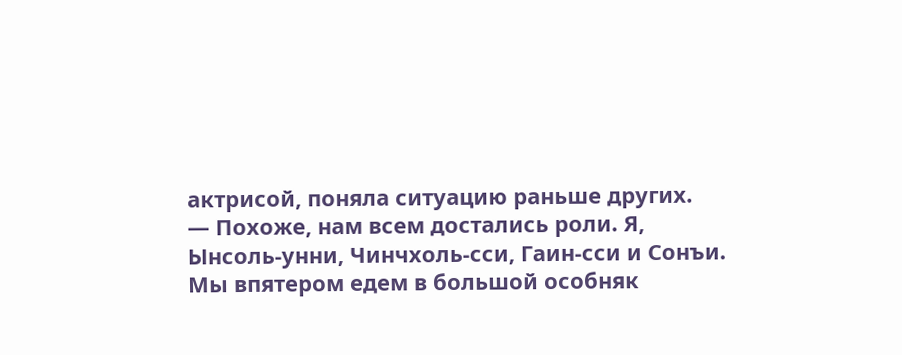актрисой, поняла ситуацию раньше других.
— Похоже, нам всем достались роли. Я, Ынсоль-унни, Чинчхоль-сси, Гаин-сси и Сонъи. Мы впятером едем в большой особняк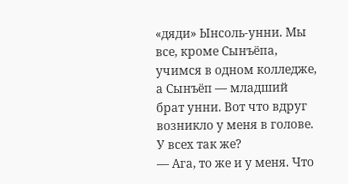«дяди» Ынсоль-унни. Мы все, кроме Сынъёпа, учимся в одном колледже, а Сынъёп — младший брат унни. Вот что вдруг возникло у меня в голове. У всех так же?
— Ага, то же и у меня. Что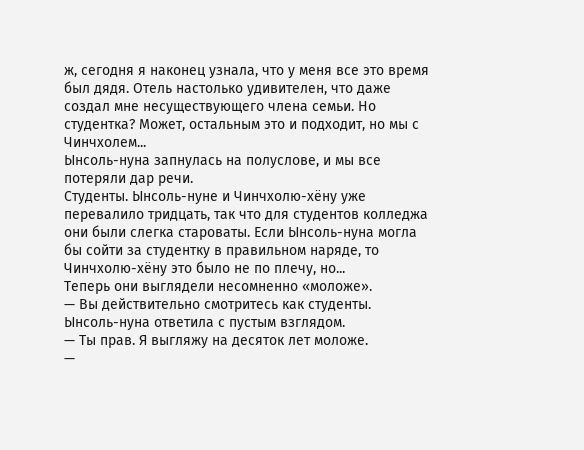ж, сегодня я наконец узнала, что у меня все это время был дядя. Отель настолько удивителен, что даже создал мне несуществующего члена семьи. Но студентка? Может, остальным это и подходит, но мы с Чинчхолем...
Ынсоль-нуна запнулась на полуслове, и мы все потеряли дар речи.
Студенты. Ынсоль-нуне и Чинчхолю-хёну уже перевалило тридцать, так что для студентов колледжа они были слегка староваты. Если Ынсоль-нуна могла бы сойти за студентку в правильном наряде, то Чинчхолю-хёну это было не по плечу, но...
Теперь они выглядели несомненно «моложе».
— Вы действительно смотритесь как студенты.
Ынсоль-нуна ответила с пустым взглядом.
— Ты прав. Я выгляжу на десяток лет моложе.
—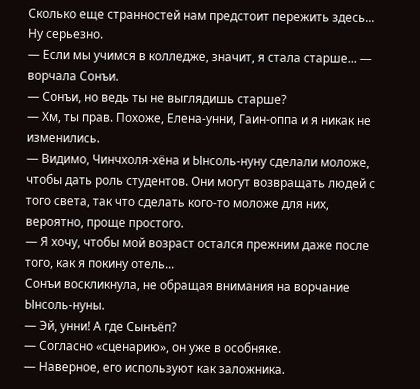Сколько еще странностей нам предстоит пережить здесь... Ну серьезно.
— Если мы учимся в колледже, значит, я стала старше... — ворчала Сонъи.
— Сонъи, но ведь ты не выглядишь старше?
— Хм, ты прав. Похоже, Елена-унни, Гаин-оппа и я никак не изменились.
— Видимо, Чинчхоля-хёна и Ынсоль-нуну сделали моложе, чтобы дать роль студентов. Они могут возвращать людей с того света, так что сделать кого-то моложе для них, вероятно, проще простого.
— Я хочу, чтобы мой возраст остался прежним даже после того, как я покину отель...
Сонъи воскликнула, не обращая внимания на ворчание Ынсоль-нуны.
— Эй, унни! А где Сынъёп?
— Согласно «сценарию», он уже в особняке.
— Наверное, его используют как заложника.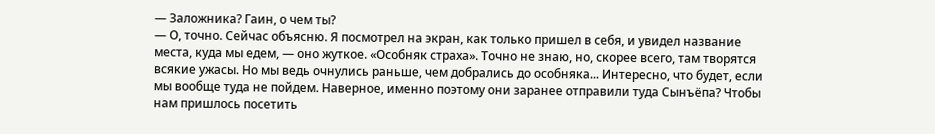— Заложника? Гаин, о чем ты?
— О, точно. Сейчас объясню. Я посмотрел на экран, как только пришел в себя, и увидел название места, куда мы едем, — оно жуткое. «Особняк страха». Точно не знаю, но, скорее всего, там творятся всякие ужасы. Но мы ведь очнулись раньше, чем добрались до особняка... Интересно, что будет, если мы вообще туда не пойдем. Наверное, именно поэтому они заранее отправили туда Сынъёпа? Чтобы нам пришлось посетить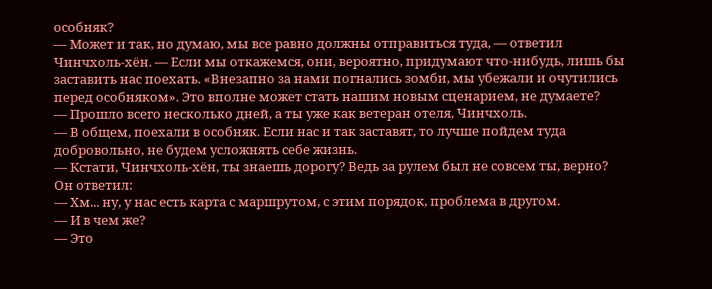особняк?
— Может и так, но думаю, мы все равно должны отправиться туда, — ответил Чинчхоль-хён. — Если мы откажемся, они, вероятно, придумают что-нибудь, лишь бы заставить нас поехать. «Внезапно за нами погнались зомби, мы убежали и очутились перед особняком». Это вполне может стать нашим новым сценарием, не думаете?
— Прошло всего несколько дней, а ты уже как ветеран отеля, Чинчхоль.
— В общем, поехали в особняк. Если нас и так заставят, то лучше пойдем туда добровольно, не будем усложнять себе жизнь.
— Кстати, Чинчхоль-хён, ты знаешь дорогу? Ведь за рулем был не совсем ты, верно?
Он ответил:
— Хм... ну, у нас есть карта с маршрутом, с этим порядок, проблема в другом.
— И в чем же?
— Это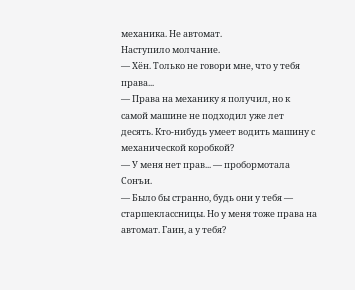механика. Не автомат.
Наступило молчание.
— Хён. Только не говори мне, что у тебя права...
— Права на механику я получил, но к самой машине не подходил уже лет десять. Кто-нибудь умеет водить машину с механической коробкой?
— У меня нет прав... — пробормотала Сонъи.
— Было бы странно, будь они у тебя — старшеклассницы. Но у меня тоже права на автомат. Гаин, а у тебя?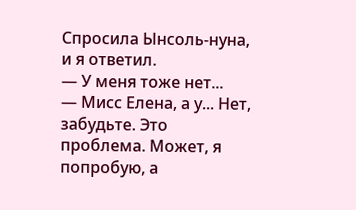Спросила Ынсоль-нуна, и я ответил.
— У меня тоже нет...
— Мисс Елена, а у... Нет, забудьте. Это проблема. Может, я попробую, а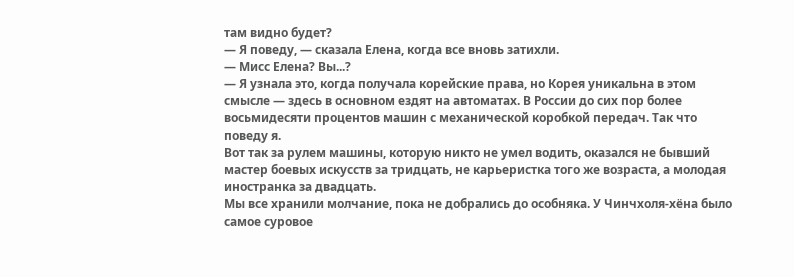там видно будет?
— Я поведу, — сказала Елена, когда все вновь затихли.
— Мисс Елена? Вы...?
— Я узнала это, когда получала корейские права, но Корея уникальна в этом смысле — здесь в основном ездят на автоматах. В России до сих пор более восьмидесяти процентов машин с механической коробкой передач. Так что поведу я.
Вот так за рулем машины, которую никто не умел водить, оказался не бывший мастер боевых искусств за тридцать, не карьеристка того же возраста, а молодая иностранка за двадцать.
Мы все хранили молчание, пока не добрались до особняка. У Чинчхоля-хёна было самое суровое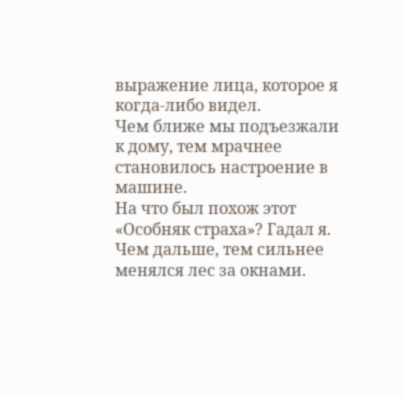выражение лица, которое я когда-либо видел.
Чем ближе мы подъезжали к дому, тем мрачнее становилось настроение в машине.
На что был похож этот «Особняк страха»? Гадал я.
Чем дальше, тем сильнее менялся лес за окнами.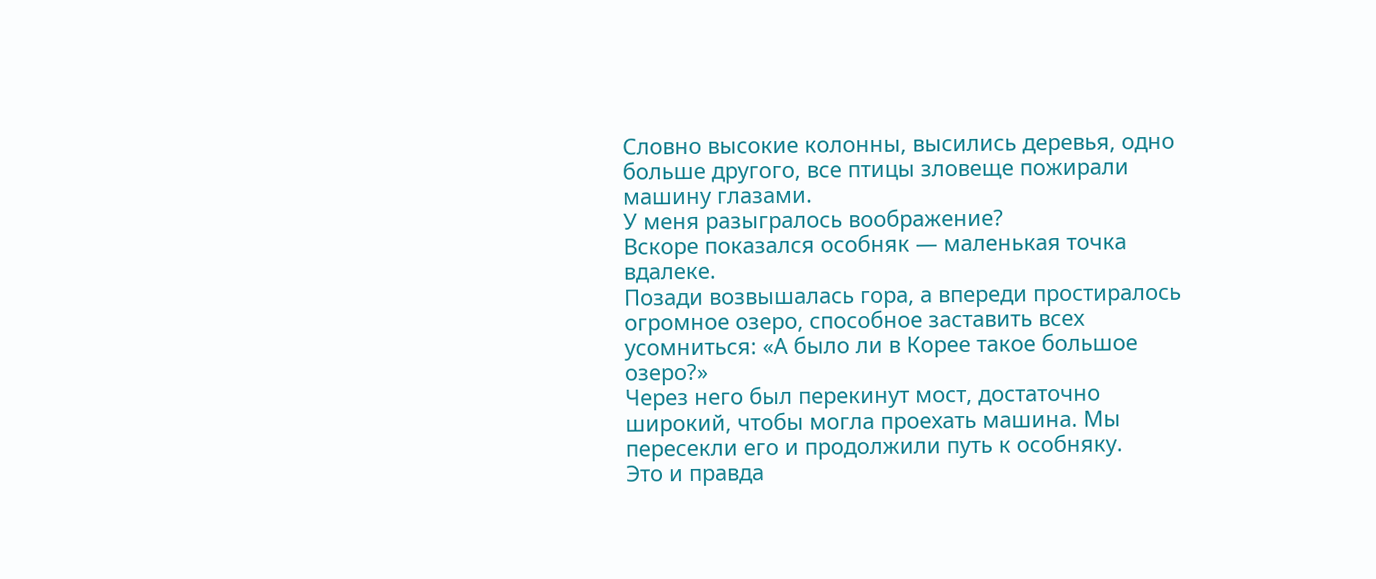Словно высокие колонны, высились деревья, одно больше другого, все птицы зловеще пожирали машину глазами.
У меня разыгралось воображение?
Вскоре показался особняк — маленькая точка вдалеке.
Позади возвышалась гора, а впереди простиралось огромное озеро, способное заставить всех усомниться: «А было ли в Корее такое большое озеро?»
Через него был перекинут мост, достаточно широкий, чтобы могла проехать машина. Мы пересекли его и продолжили путь к особняку.
Это и правда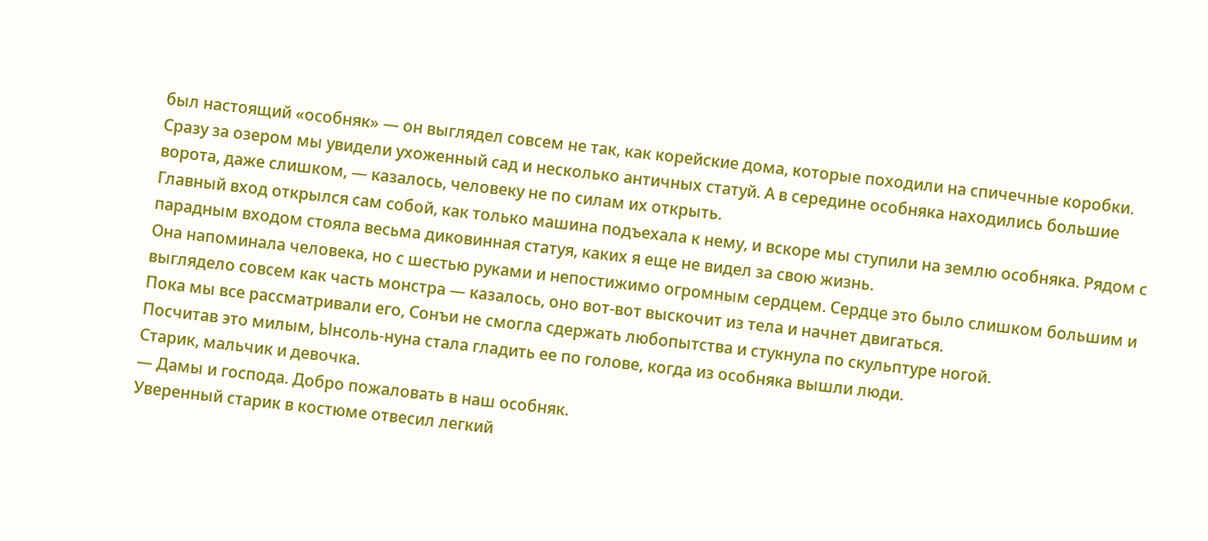был настоящий «особняк» — он выглядел совсем не так, как корейские дома, которые походили на спичечные коробки.
Сразу за озером мы увидели ухоженный сад и несколько античных статуй. А в середине особняка находились большие ворота, даже слишком, — казалось, человеку не по силам их открыть.
Главный вход открылся сам собой, как только машина подъехала к нему, и вскоре мы ступили на землю особняка. Рядом с парадным входом стояла весьма диковинная статуя, каких я еще не видел за свою жизнь.
Она напоминала человека, но с шестью руками и непостижимо огромным сердцем. Сердце это было слишком большим и выглядело совсем как часть монстра — казалось, оно вот-вот выскочит из тела и начнет двигаться.
Пока мы все рассматривали его, Сонъи не смогла сдержать любопытства и стукнула по скульптуре ногой.
Посчитав это милым, Ынсоль-нуна стала гладить ее по голове, когда из особняка вышли люди.
Старик, мальчик и девочка.
— Дамы и господа. Добро пожаловать в наш особняк.
Уверенный старик в костюме отвесил легкий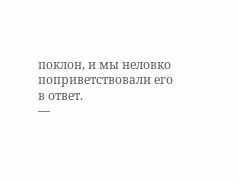поклон, и мы неловко поприветствовали его в ответ.
—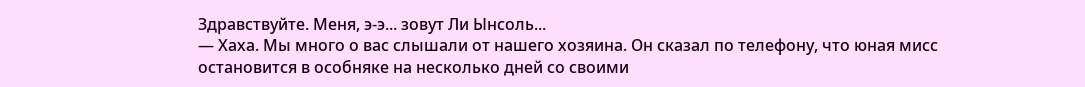Здравствуйте. Меня, э-э... зовут Ли Ынсоль...
— Хаха. Мы много о вас слышали от нашего хозяина. Он сказал по телефону, что юная мисс остановится в особняке на несколько дней со своими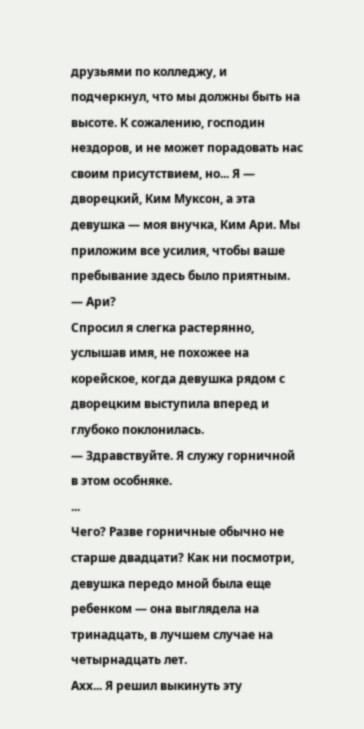друзьями по колледжу, и подчеркнул, что мы должны быть на высоте. К сожалению, господин нездоров, и не может порадовать нас своим присутствием, но... Я — дворецкий, Ким Муксон, а эта девушка — моя внучка, Ким Ари. Мы приложим все усилия, чтобы ваше пребывание здесь было приятным.
— Ари?
Спросил я слегка растерянно, услышав имя, не похожее на корейское, когда девушка рядом с дворецким выступила вперед и глубоко поклонилась.
— Здравствуйте. Я служу горничной в этом особняке.
...
Чего? Разве горничные обычно не старше двадцати? Как ни посмотри, девушка передо мной была еще ребенком — она выглядела на тринадцать, в лучшем случае на четырнадцать лет.
Ахх... Я решил выкинуть эту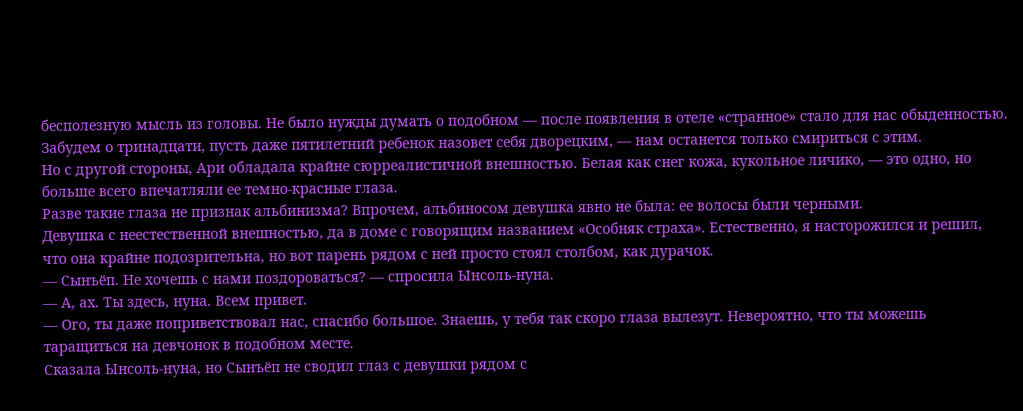бесполезную мысль из головы. Не было нужды думать о подобном — после появления в отеле «странное» стало для нас обыденностью.
Забудем о тринадцати, пусть даже пятилетний ребенок назовет себя дворецким, — нам останется только смириться с этим.
Но с другой стороны, Ари обладала крайне сюрреалистичной внешностью. Белая как снег кожа, кукольное личико, — это одно, но больше всего впечатляли ее темно-красные глаза.
Разве такие глаза не признак альбинизма? Впрочем, альбиносом девушка явно не была: ее волосы были черными.
Девушка с неестественной внешностью, да в доме с говорящим названием «Особняк страха». Естественно, я насторожился и решил, что она крайне подозрительна, но вот парень рядом с ней просто стоял столбом, как дурачок.
— Сынъёп. Не хочешь с нами поздороваться? — спросила Ынсоль-нуна.
— А, ах. Ты здесь, нуна. Всем привет.
— Ого, ты даже поприветствовал нас, спасибо большое. Знаешь, у тебя так скоро глаза вылезут. Невероятно, что ты можешь таращиться на девчонок в подобном месте.
Сказала Ынсоль-нуна, но Сынъёп не сводил глаз с девушки рядом с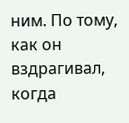ним. По тому, как он вздрагивал, когда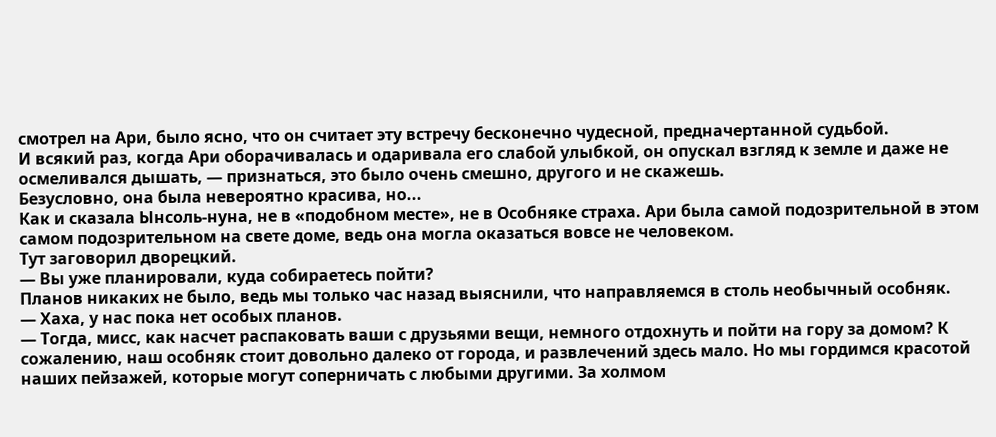смотрел на Ари, было ясно, что он считает эту встречу бесконечно чудесной, предначертанной судьбой.
И всякий раз, когда Ари оборачивалась и одаривала его слабой улыбкой, он опускал взгляд к земле и даже не осмеливался дышать, — признаться, это было очень смешно, другого и не скажешь.
Безусловно, она была невероятно красива, но...
Как и сказала Ынсоль-нуна, не в «подобном месте», не в Особняке страха. Ари была самой подозрительной в этом самом подозрительном на свете доме, ведь она могла оказаться вовсе не человеком.
Тут заговорил дворецкий.
— Вы уже планировали, куда собираетесь пойти?
Планов никаких не было, ведь мы только час назад выяснили, что направляемся в столь необычный особняк.
— Хаха, у нас пока нет особых планов.
— Тогда, мисс, как насчет распаковать ваши с друзьями вещи, немного отдохнуть и пойти на гору за домом? К сожалению, наш особняк стоит довольно далеко от города, и развлечений здесь мало. Но мы гордимся красотой наших пейзажей, которые могут соперничать с любыми другими. За холмом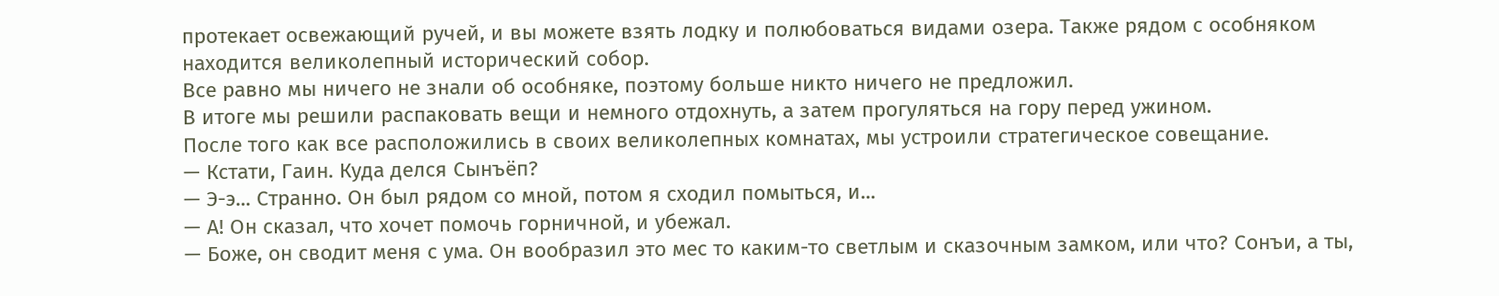протекает освежающий ручей, и вы можете взять лодку и полюбоваться видами озера. Также рядом с особняком находится великолепный исторический собор.
Все равно мы ничего не знали об особняке, поэтому больше никто ничего не предложил.
В итоге мы решили распаковать вещи и немного отдохнуть, а затем прогуляться на гору перед ужином.
После того как все расположились в своих великолепных комнатах, мы устроили стратегическое совещание.
— Кстати, Гаин. Куда делся Сынъёп?
— Э-э... Странно. Он был рядом со мной, потом я сходил помыться, и...
— А! Он сказал, что хочет помочь горничной, и убежал.
— Боже, он сводит меня с ума. Он вообразил это мес то каким-то светлым и сказочным замком, или что? Сонъи, а ты,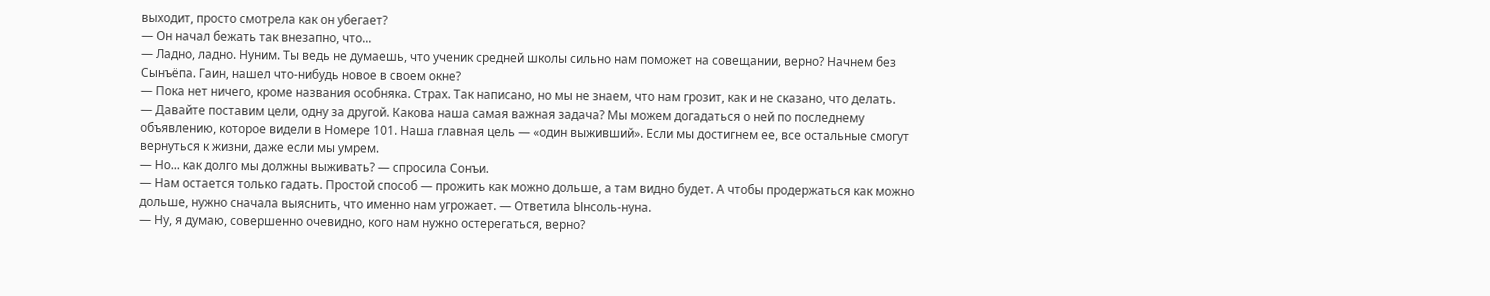выходит, просто смотрела как он убегает?
— Он начал бежать так внезапно, что...
— Ладно, ладно. Нуним. Ты ведь не думаешь, что ученик средней школы сильно нам поможет на совещании, верно? Начнем без Сынъёпа. Гаин, нашел что-нибудь новое в своем окне?
— Пока нет ничего, кроме названия особняка. Страх. Так написано, но мы не знаем, что нам грозит, как и не сказано, что делать.
— Давайте поставим цели, одну за другой. Какова наша самая важная задача? Мы можем догадаться о ней по последнему объявлению, которое видели в Номере 101. Наша главная цель — «один выживший». Если мы достигнем ее, все остальные смогут вернуться к жизни, даже если мы умрем.
— Но... как долго мы должны выживать? — спросила Сонъи.
— Нам остается только гадать. Простой способ — прожить как можно дольше, а там видно будет. А чтобы продержаться как можно дольше, нужно сначала выяснить, что именно нам угрожает. — Ответила Ынсоль-нуна.
— Ну, я думаю, совершенно очевидно, кого нам нужно остерегаться, верно?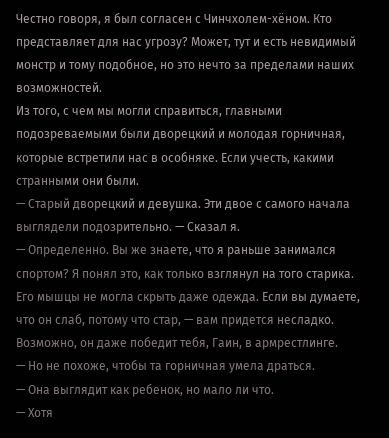Честно говоря, я был согласен с Чинчхолем-хёном. Кто представляет для нас угрозу? Может, тут и есть невидимый монстр и тому подобное, но это нечто за пределами наших возможностей.
Из того, с чем мы могли справиться, главными подозреваемыми были дворецкий и молодая горничная, которые встретили нас в особняке. Если учесть, какими странными они были.
— Старый дворецкий и девушка. Эти двое с самого начала выглядели подозрительно. — Сказал я.
— Определенно. Вы же знаете, что я раньше занимался спортом? Я понял это, как только взглянул на того старика. Его мышцы не могла скрыть даже одежда. Если вы думаете, что он слаб, потому что стар, — вам придется несладко. Возможно, он даже победит тебя, Гаин, в армрестлинге.
— Но не похоже, чтобы та горничная умела драться.
— Она выглядит как ребенок, но мало ли что.
— Хотя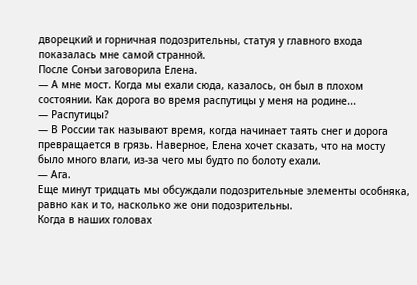дворецкий и горничная подозрительны, статуя у главного входа показалась мне самой странной.
После Сонъи заговорила Елена.
— А мне мост. Когда мы ехали сюда, казалось, он был в плохом состоянии. Как дорога во время распутицы у меня на родине...
— Распутицы?
— В России так называют время, когда начинает таять снег и дорога превращается в грязь. Наверное, Елена хочет сказать, что на мосту было много влаги, из-за чего мы будто по болоту ехали.
— Ага.
Еще минут тридцать мы обсуждали подозрительные элементы особняка, равно как и то, насколько же они подозрительны.
Когда в наших головах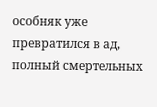особняк уже превратился в ад, полный смертельных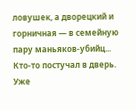ловушек, а дворецкий и горничная — в семейную пару маньяков-убийц...
Кто-то постучал в дверь.
Уже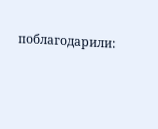поблагодарили: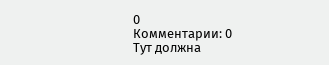0
Комментарии: 0
Тут должна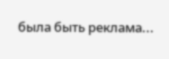была быть реклама...